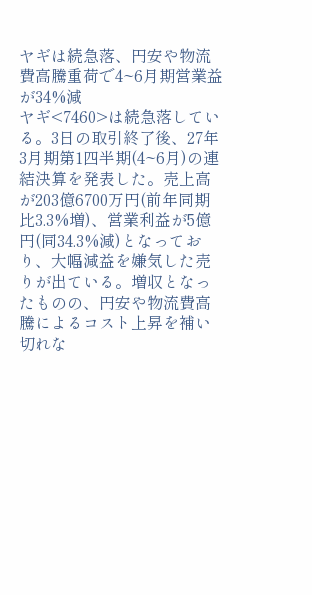ヤギは続急落、円安や物流費高騰重荷で4~6月期営業益が34%減
ヤギ<7460>は続急落している。3日の取引終了後、27年3月期第1四半期(4~6月)の連結決算を発表した。売上高が203億6700万円(前年同期比3.3%増)、営業利益が5億円(同34.3%減)となっており、大幅減益を嫌気した売りが出ている。増収となったものの、円安や物流費高騰によるコスト上昇を補い切れな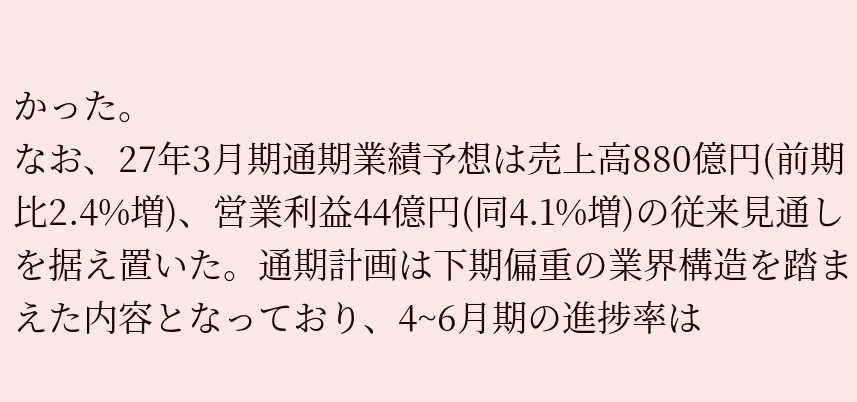かった。
なお、27年3月期通期業績予想は売上高880億円(前期比2.4%増)、営業利益44億円(同4.1%増)の従来見通しを据え置いた。通期計画は下期偏重の業界構造を踏まえた内容となっており、4~6月期の進捗率は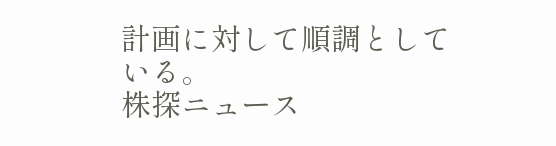計画に対して順調としている。
株探ニュース